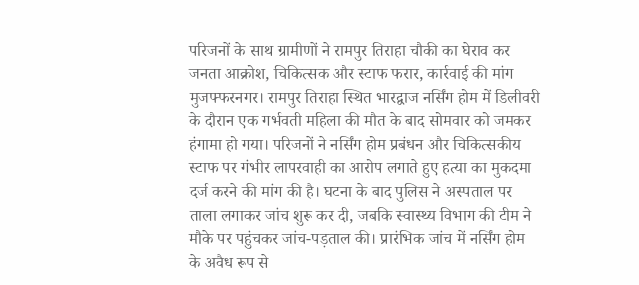परिजनों के साथ ग्रामीणों ने रामपुर तिराहा चौकी का घेराव कर जनता आक्रोश, चिकित्सक और स्टाफ फरार, कार्रवाई की मांग
मुजफ्फरनगर। रामपुर तिराहा स्थित भारद्वाज नर्सिंग होम में डिलीवरी के दौरान एक गर्भवती महिला की मौत के बाद सोमवार को जमकर हंगामा हो गया। परिजनों ने नर्सिंग होम प्रबंधन और चिकित्सकीय स्टाफ पर गंभीर लापरवाही का आरोप लगाते हुए हत्या का मुकदमा दर्ज करने की मांग की है। घटना के बाद पुलिस ने अस्पताल पर ताला लगाकर जांच शुरू कर दी, जबकि स्वास्थ्य विभाग की टीम ने मौके पर पहुंचकर जांच-पड़ताल की। प्रारंभिक जांच में नर्सिंग होम के अवैध रूप से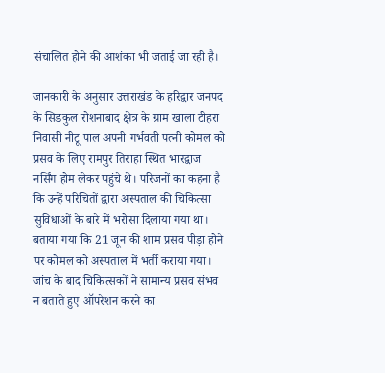संचालित होने की आशंका भी जताई जा रही है।

जानकारी के अनुसार उत्तराखंड के हरिद्वार जनपद के सिडकुल रोशनाबाद क्षेत्र के ग्राम खाला टीहरा निवासी नीटू पाल अपनी गर्भवती पत्नी कोमल को प्रसव के लिए रामपुर तिराहा स्थित भारद्वाज नर्सिंग होम लेकर पहुंचे थे। परिजनों का कहना है कि उन्हें परिचितों द्वारा अस्पताल की चिकित्सा सुविधाओं के बारे में भरोसा दिलाया गया था। बताया गया कि 21 जून की शाम प्रसव पीड़ा होने पर कोमल को अस्पताल में भर्ती कराया गया। जांच के बाद चिकित्सकों ने सामान्य प्रसव संभव न बताते हुए ऑपरेशन करने का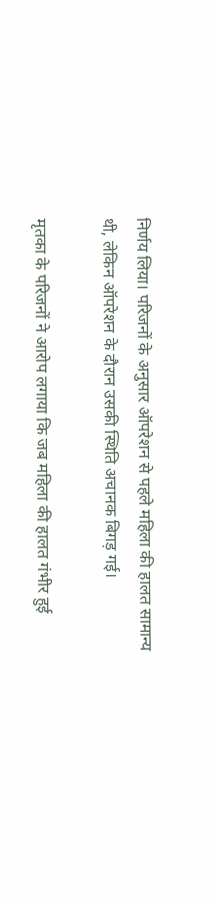निर्णय लिया। परिजनों के अनुसार ऑपरेशन से पहले महिला की हालत सामान्य थी, लेकिन ऑपरेशन के दौरान उसकी स्थिति अचानक बिगड़ गई।

मृतका के परिजनों ने आरोप लगाया कि जब महिला की हालत गंभीर हुई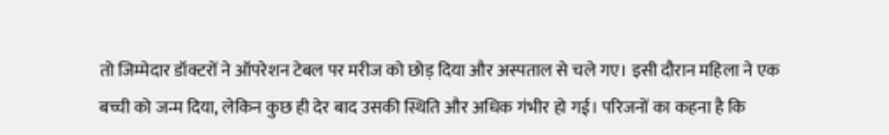तो जिम्मेदार डॉक्टरों ने ऑपरेशन टेबल पर मरीज को छोड़ दिया और अस्पताल से चले गए। इसी दौरान महिला ने एक बच्ची को जन्म दिया, लेकिन कुछ ही देर बाद उसकी स्थिति और अधिक गंभीर हो गई। परिजनों का कहना है कि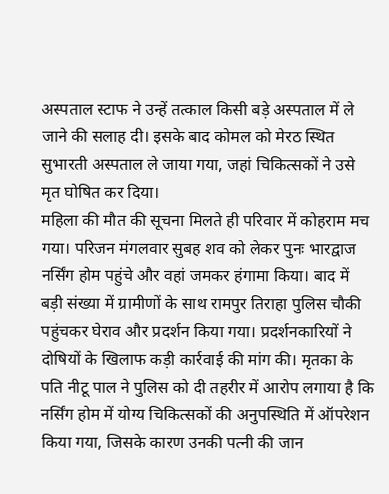अस्पताल स्टाफ ने उन्हें तत्काल किसी बड़े अस्पताल में ले जाने की सलाह दी। इसके बाद कोमल को मेरठ स्थित सुभारती अस्पताल ले जाया गया, जहां चिकित्सकों ने उसे मृत घोषित कर दिया।
महिला की मौत की सूचना मिलते ही परिवार में कोहराम मच गया। परिजन मंगलवार सुबह शव को लेकर पुनः भारद्वाज नर्सिंग होम पहुंचे और वहां जमकर हंगामा किया। बाद में बड़ी संख्या में ग्रामीणों के साथ रामपुर तिराहा पुलिस चौकी पहुंचकर घेराव और प्रदर्शन किया गया। प्रदर्शनकारियों ने दोषियों के खिलाफ कड़ी कार्रवाई की मांग की। मृतका के पति नीटू पाल ने पुलिस को दी तहरीर में आरोप लगाया है कि नर्सिंग होम में योग्य चिकित्सकों की अनुपस्थिति में ऑपरेशन किया गया, जिसके कारण उनकी पत्नी की जान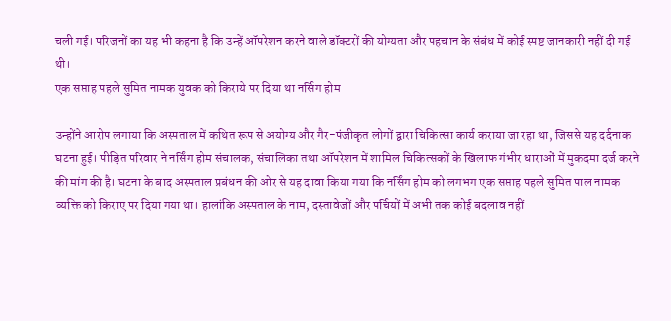चली गई। परिजनों का यह भी कहना है कि उन्हें ऑपरेशन करने वाले डॉक्टरों की योग्यता और पहचान के संबंध में कोई स्पष्ट जानकारी नहीं दी गई थी।
एक सप्ताह पहले सुमित नामक युवक को किराये पर दिया था नर्सिग होम

उन्होंने आरोप लगाया कि अस्पताल में कथित रूप से अयोग्य और गैर-पंजीकृत लोगों द्वारा चिकित्सा कार्य कराया जा रहा था, जिससे यह दर्दनाक घटना हुई। पीड़ित परिवार ने नर्सिंग होम संचालक, संचालिका तथा ऑपरेशन में शामिल चिकित्सकों के खिलाफ गंभीर धाराओं में मुकदमा दर्ज करने की मांग की है। घटना के बाद अस्पताल प्रबंधन की ओर से यह दावा किया गया कि नर्सिंग होम को लगभग एक सप्ताह पहले सुमित पाल नामक व्यक्ति को किराए पर दिया गया था। हालांकि अस्पताल के नाम, दस्तावेजों और पर्चियों में अभी तक कोई बदलाव नहीं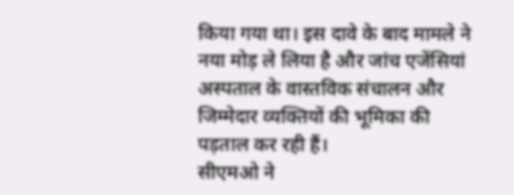किया गया था। इस दावे के बाद मामले ने नया मोड़ ले लिया है और जांच एजेंसियां अस्पताल के वास्तविक संचालन और जिम्मेदार व्यक्तियों की भूमिका की पड़ताल कर रही हैं।
सीएमओ ने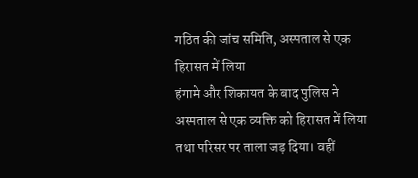गठित की जांच समिति, अस्पताल से एक हिरासत में लिया
हंगामे और शिकायत के बाद पुलिस ने अस्पताल से एक व्यक्ति को हिरासत में लिया तथा परिसर पर ताला जड़ दिया। वहीं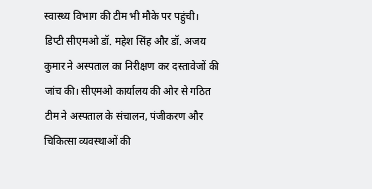स्वास्थ्य विभाग की टीम भी मौके पर पहुंची। डिप्टी सीएमओ डॉ. महेश सिंह और डॉ. अजय कुमार ने अस्पताल का निरीक्षण कर दस्तावेजों की जांच की। सीएमओ कार्यालय की ओर से गठित टीम ने अस्पताल के संचालन, पंजीकरण और चिकित्सा व्यवस्थाओं की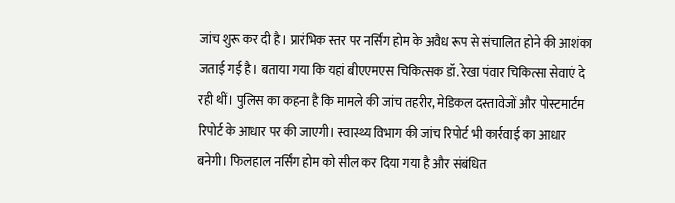जांच शुरू कर दी है। प्रारंभिक स्तर पर नर्सिंग होम के अवैध रूप से संचालित होने की आशंका जताई गई है। बताया गया कि यहां बीएएमएस चिकित्सक डॉ. रेखा पंवार चिकित्सा सेवाएं दे रही थीं। पुलिस का कहना है कि मामले की जांच तहरीर, मेडिकल दस्तावेजों और पोस्टमार्टम रिपोर्ट के आधार पर की जाएगी। स्वास्थ्य विभाग की जांच रिपोर्ट भी कार्रवाई का आधार बनेगी। फिलहाल नर्सिंग होम को सील कर दिया गया है और संबंधित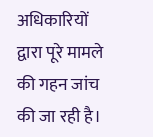अधिकारियों द्वारा पूरे मामले की गहन जांच की जा रही है।